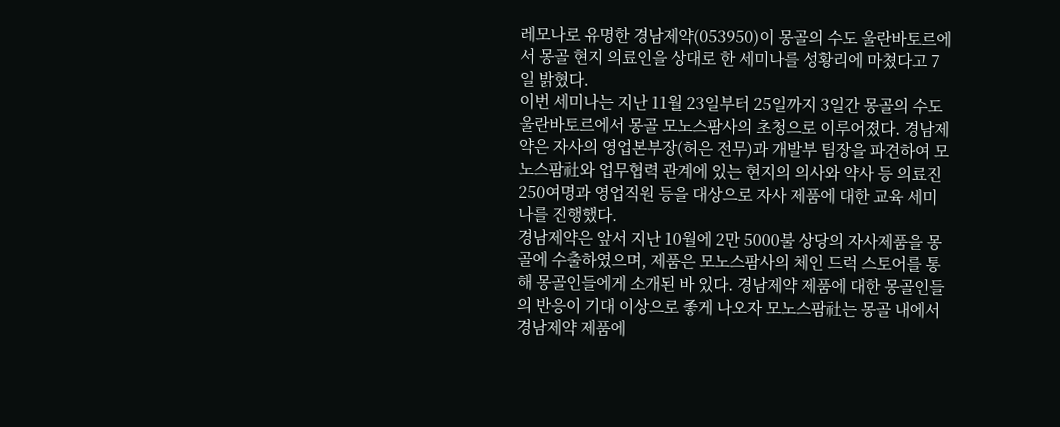레모나로 유명한 경남제약(053950)이 몽골의 수도 울란바토르에서 몽골 현지 의료인을 상대로 한 세미나를 성황리에 마쳤다고 7일 밝혔다.
이번 세미나는 지난 11월 23일부터 25일까지 3일간 몽골의 수도 울란바토르에서 몽골 모노스팜사의 초청으로 이루어졌다. 경남제약은 자사의 영업본부장(허은 전무)과 개발부 팀장을 파견하여 모노스팜社와 업무협력 관계에 있는 현지의 의사와 약사 등 의료진 250여명과 영업직원 등을 대상으로 자사 제품에 대한 교육 세미나를 진행했다.
경남제약은 앞서 지난 10월에 2만 5000불 상당의 자사제품을 몽골에 수출하였으며, 제품은 모노스팜사의 체인 드럭 스토어를 통해 몽골인들에게 소개된 바 있다. 경남제약 제품에 대한 몽골인들의 반응이 기대 이상으로 좋게 나오자 모노스팜社는 몽골 내에서 경남제약 제품에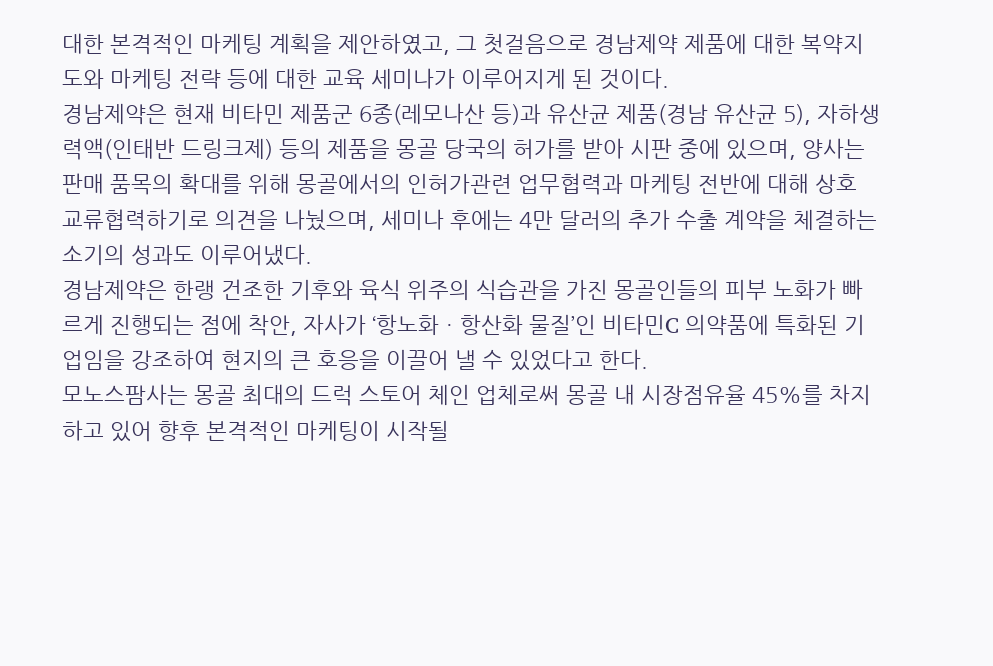대한 본격적인 마케팅 계획을 제안하였고, 그 첫걸음으로 경남제약 제품에 대한 복약지도와 마케팅 전략 등에 대한 교육 세미나가 이루어지게 된 것이다.
경남제약은 현재 비타민 제품군 6종(레모나산 등)과 유산균 제품(경남 유산균 5), 자하생력액(인태반 드링크제) 등의 제품을 몽골 당국의 허가를 받아 시판 중에 있으며, 양사는 판매 품목의 확대를 위해 몽골에서의 인허가관련 업무협력과 마케팅 전반에 대해 상호 교류협력하기로 의견을 나눴으며, 세미나 후에는 4만 달러의 추가 수출 계약을 체결하는 소기의 성과도 이루어냈다.
경남제약은 한랭 건조한 기후와 육식 위주의 식습관을 가진 몽골인들의 피부 노화가 빠르게 진행되는 점에 착안, 자사가 ‘항노화ㆍ항산화 물질’인 비타민C 의약품에 특화된 기업임을 강조하여 현지의 큰 호응을 이끌어 낼 수 있었다고 한다.
모노스팜사는 몽골 최대의 드럭 스토어 체인 업체로써 몽골 내 시장점유율 45%를 차지하고 있어 향후 본격적인 마케팅이 시작될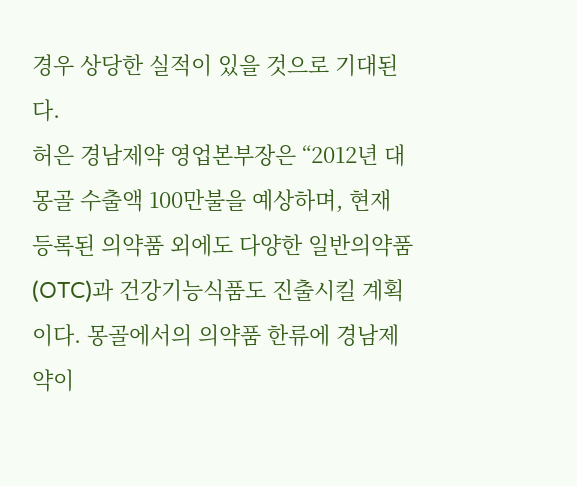경우 상당한 실적이 있을 것으로 기대된다.
허은 경남제약 영업본부장은 “2012년 대 몽골 수출액 100만불을 예상하며, 현재 등록된 의약품 외에도 다양한 일반의약품(OTC)과 건강기능식품도 진출시킬 계획이다. 몽골에서의 의약품 한류에 경남제약이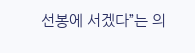선봉에 서겠다”는 의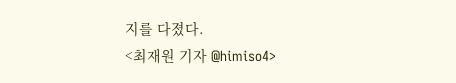지를 다졌다.
<최재원 기자 @himiso4>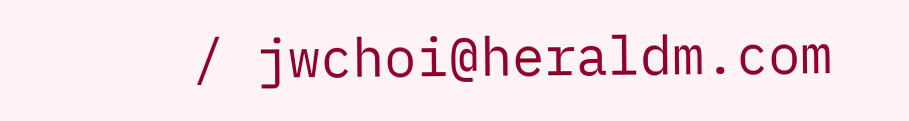/ jwchoi@heraldm.com